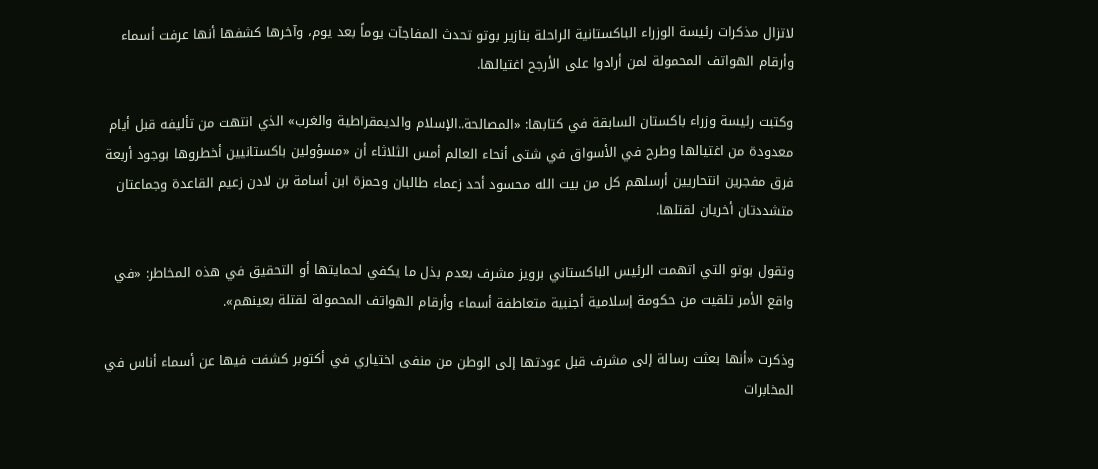لاتزال مذكرات رئيسة الوزراء الباكستانية الراحلة بنازير بوتو تحدث المفاجآت يوماً بعد يوم، وآخرها كشفها أنها عرفت أسماء وأرقام الهواتف المحمولة لمن أرادوا على الأرجح اغتيالها.

وكتبت رئيسة وزراء باكستان السابقة في كتابها: «المصالحة..الإسلام والديمقراطية والغرب» الذي انتهت من تأليفه قبل أيام معدودة من اغتيالها وطرح في الأسواق في شتى أنحاء العالم أمس الثلاثاء أن «مسؤولين باكستانيين أخطروها بوجود أربعة فرق مفجرين انتحاريين أرسلهم كل من بيت الله محسود أحد زعماء طالبان وحمزة ابن أسامة بن لادن زعيم القاعدة وجماعتان متشددتان أخريان لقتلها.

وتقول بوتو التي اتهمت الرئيس الباكستاني برويز مشرف بعدم بذل ما يكفي لحمايتها أو التحقيق في هذه المخاطر: «في واقع الأمر تلقيت من حكومة إسلامية أجنبية متعاطفة أسماء وأرقام الهواتف المحمولة لقتلة بعينهم».

وذكرت «أنها بعثت رسالة إلى مشرف قبل عودتها إلى الوطن من منفى اختياري في أكتوبر كشفت فيها عن أسماء أناس في المخابرات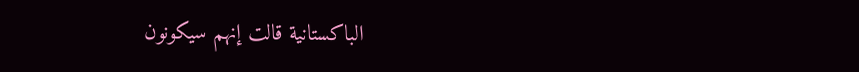الباكستانية قالت إنهم سيكونون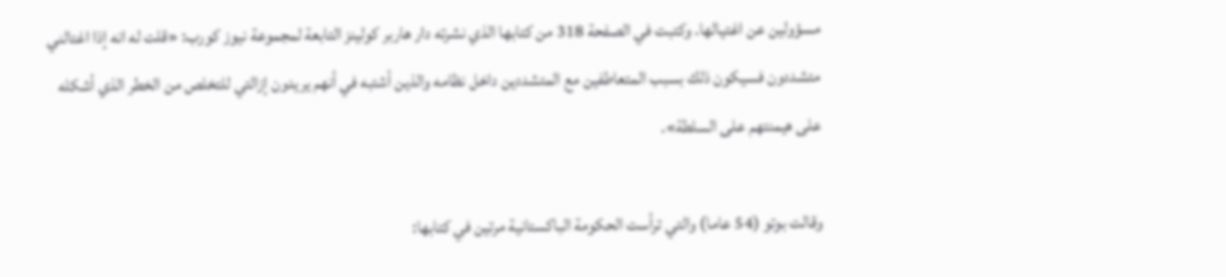مسؤولين عن اغتيالها. وكتبت في الصفحة 318 من كتابها الذي نشرته دار هاربر كولينز التابعة لمجموعة نيوز كورب: «قلت له انه إذا اغتالني متشددون فسيكون ذلك بسبب المتعاطفين مع المتشددين داخل نظامه والذين أشتبه في أنهم يريدون إزالتي للتخلص من الخطر الذي أشكله على هيمنتهم على السلطة».

وقالت بوتو (54 عاما) والتي ترأست الحكومة الباكستانية مرتين في كتابها: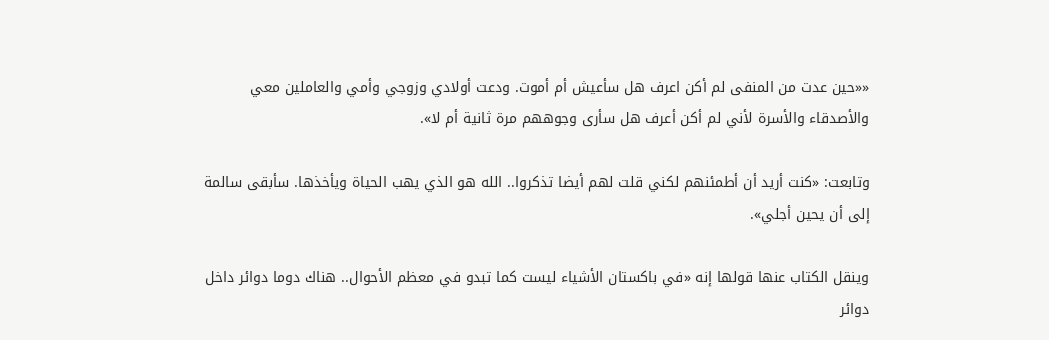««حين عدت من المنفى لم أكن اعرف هل سأعيش أم أموت. ودعت أولادي وزوجي وأمي والعاملين معي والأصدقاء والأسرة لأني لم أكن أعرف هل سأرى وجوههم مرة ثانية أم لا».

وتابعت: «كنت أريد أن أطمئنهم لكني قلت لهم أيضا تذكروا.. الله هو الذي يهب الحياة ويأخذها. سأبقى سالمة إلى أن يحين أجلي».

وينقل الكتاب عنها قولها إنه «في باكستان الأشياء ليست كما تبدو في معظم الأحوال.. هناك دوما دوائر داخل دوائر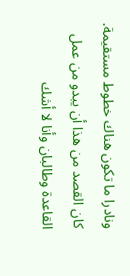ونادرا ما تكون هناك خطوط مستقيمة. كان القصد من هذا أن يبدو من عمل القاعدة وطالبان وأنا لا أشك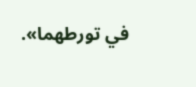في تورطهما».